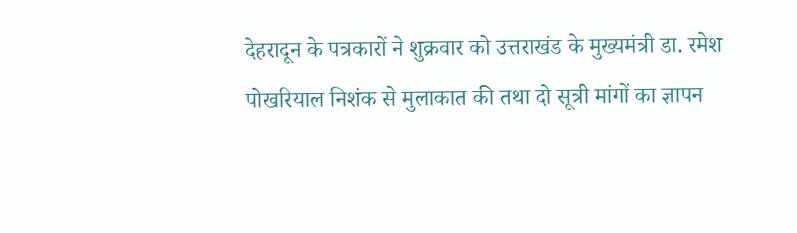देहरादून के पत्रकारों ने शुक्रवार को उत्तराखंड के मुख्यमंत्री डा. रमेश पोखरियाल निशंक से मुलाकात की तथा दो सूत्री मांगों का ज्ञापन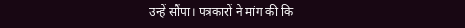उन्हें सौंपा। पत्रकारों ने मांग की कि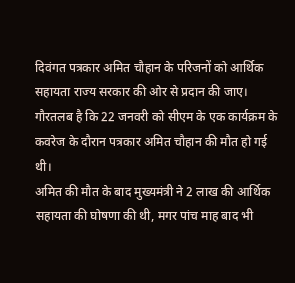दिवंगत पत्रकार अमित चौहान के परिजनों को आर्थिक सहायता राज्य सरकार की ओर से प्रदान की जाए। गौरतलब है कि 22 जनवरी को सीएम के एक कार्यक्रम के कवरेज के दौरान पत्रकार अमित चौहान की मौत हो गई थी।
अमित की मौत के बाद मुख्यमंत्री ने 2 लाख की आर्थिक सहायता की घोषणा की थी, मगर पांच माह बाद भी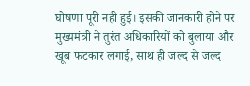घोषणा पूरी नही हुई। इसकी जानकारी होने पर मुख्यमंत्री ने तुरंत अधिकारियों को बुलाया और खूब फटकार लगाई, साथ ही जल्द से जल्द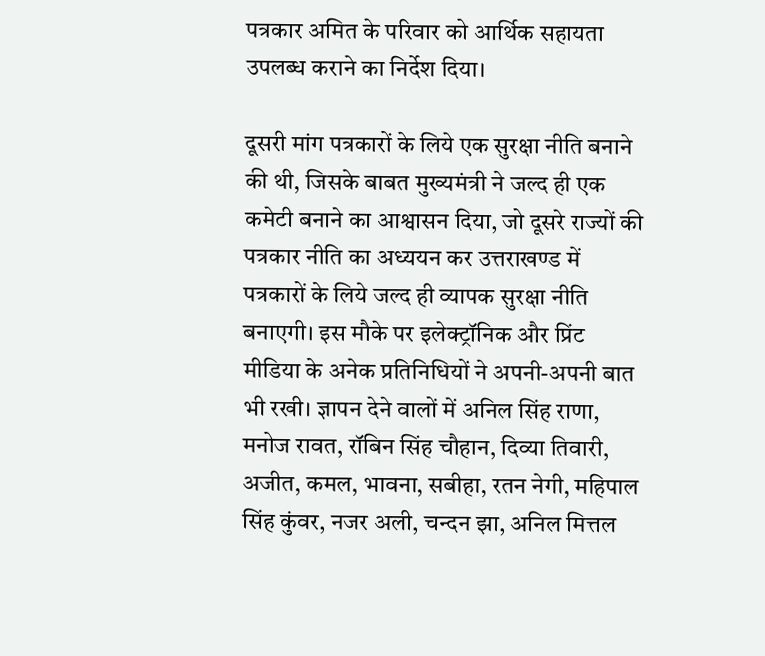पत्रकार अमित के परिवार को आर्थिक सहायता उपलब्ध कराने का निर्देश दिया।

दूसरी मांग पत्रकारों के लिये एक सुरक्षा नीति बनाने की थी, जिसके बाबत मुख्यमंत्री ने जल्द ही एक कमेटी बनाने का आश्वासन दिया, जो दूसरे राज्यों की पत्रकार नीति का अध्ययन कर उत्तराखण्ड में पत्रकारों के लिये जल्द ही व्यापक सुरक्षा नीति बनाएगी। इस मौके पर इलेक्ट्रॉनिक और प्रिंट मीडिया के अनेक प्रतिनिधियों ने अपनी-अपनी बात भी रखी। ज्ञापन देने वालों में अनिल सिंह राणा, मनोज रावत, रॉबिन सिंह चौहान, दिव्या तिवारी, अजीत, कमल, भावना, सबीहा, रतन नेगी, महिपाल सिंह कुंवर, नजर अली, चन्दन झा, अनिल मित्तल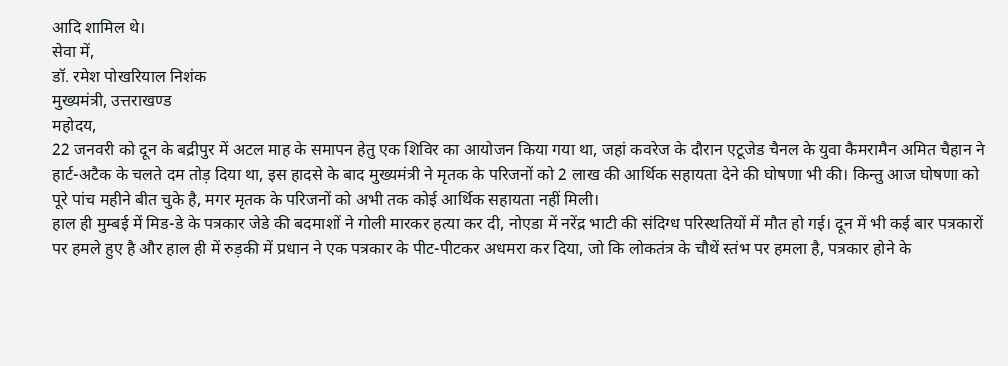आदि शामिल थे।
सेवा में,
डॉ. रमेश पोखरियाल निशंक
मुख्यमंत्री, उत्तराखण्ड
महोदय,
22 जनवरी को दून के बद्रीपुर में अटल माह के समापन हेतु एक शिविर का आयोजन किया गया था, जहां कवरेज के दौरान एटूजेड चैनल के युवा कैमरामैन अमित चैहान ने हार्ट-अटैक के चलते दम तोड़ दिया था, इस हादसे के बाद मुख्यमंत्री ने मृतक के परिजनों को 2 लाख की आर्थिक सहायता देने की घोषणा भी की। किन्तु आज घोषणा को पूरे पांच महीने बीत चुके है, मगर मृतक के परिजनों को अभी तक कोई आर्थिक सहायता नहीं मिली।
हाल ही मुम्बई में मिड-डे के पत्रकार जेडे की बदमाशों ने गोली मारकर हत्या कर दी, नोएडा में नरेंद्र भाटी की संदिग्ध परिस्थतियों में मौत हो गई। दून में भी कई बार पत्रकारों पर हमले हुए है और हाल ही में रुड़की में प्रधान ने एक पत्रकार के पीट-पीटकर अधमरा कर दिया, जो कि लोकतंत्र के चौथें स्तंभ पर हमला है, पत्रकार होने के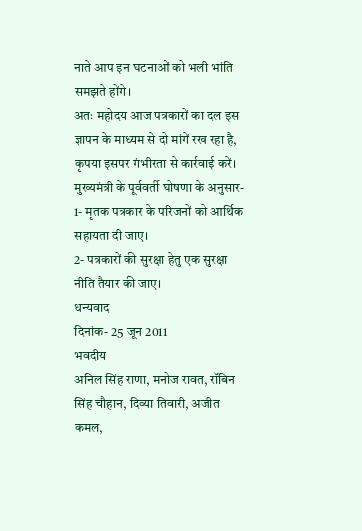नाते आप इन घटनाओं को भली भांति समझते होंगे।
अतः महोदय आज पत्रकारों का दल इस ज्ञापन के माध्यम से दो मांगें रख रहा है, कृपया इसपर गंभीरता से कार्रवाई करें। मुख्यमंत्री के पूर्ववर्ती घोषणा के अनुसार-
1- मृतक पत्रकार के परिजनों को आर्थिक सहायता दी जाए।
2- पत्रकारों की सुरक्षा हेतु एक सुरक्षा नीति तैयार की जाए।
धन्यवाद
दिनांक- 25 जून 2011
भवदीय
अनिल सिंह राणा, मनोज रावत, रॉबिन सिंह चौहान, दिव्या तिवारी, अजीत कमल,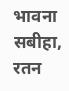भावना सबीहा, रतन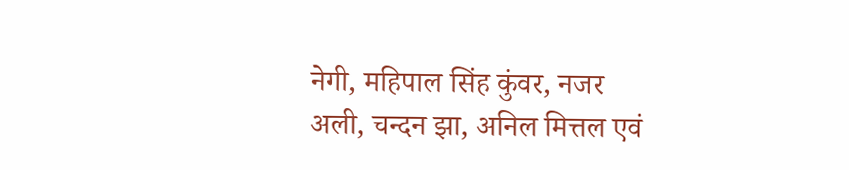नेगी, महिपाल सिंह कुंवर, नजर अली, चन्दन झा, अनिल मित्तल एवं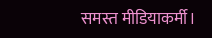समस्त मीडियाकर्मी।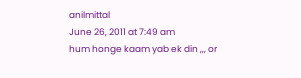anilmittal
June 26, 2011 at 7:49 am
hum honge kaam yab ek din ,,, or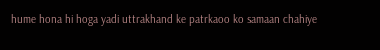hume hona hi hoga yadi uttrakhand ke patrkaoo ko samaan chahiye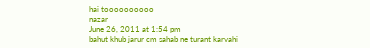hai toooooooooo
nazar
June 26, 2011 at 1:54 pm
bahut khub jarur cm sahab ne turant karvahi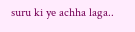suru ki ye achha laga..